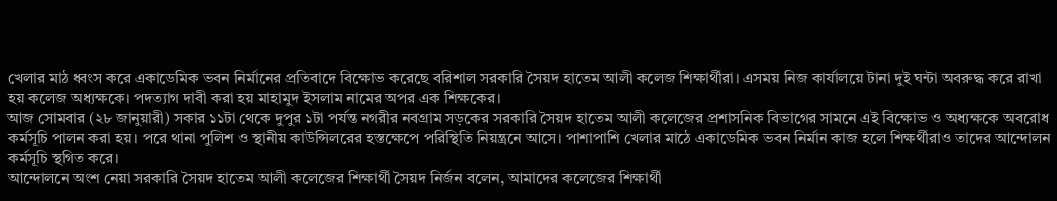খেলার মাঠ ধ্বংস করে একাডেমিক ভবন নির্মানের প্রতিবাদে বিক্ষোভ করেছে বরিশাল সরকারি সৈয়দ হাতেম আলী কলেজ শিক্ষার্থীরা। এসময় নিজ কার্যালয়ে টানা দুই ঘন্টা অবরুদ্ধ করে রাখা হয় কলেজ অধ্যক্ষকে। পদত্যাগ দাবী করা হয় মাহামুদ ইসলাম নামের অপর এক শিক্ষকের।
আজ সোমবার (২৮ জানুয়ারী) সকার ১১টা থেকে দুপুর ১টা পর্যন্ত নগরীর নবগ্রাম সড়কের সরকারি সৈয়দ হাতেম আলী কলেজের প্রশাসনিক বিভাগের সামনে এই বিক্ষোভ ও অধ্যক্ষকে অবরোধ কর্মসূচি পালন করা হয়। পরে থানা পুলিশ ও স্থানীয় কাউন্সিলরের হস্তক্ষেপে পরিস্থিতি নিয়ন্ত্রনে আসে। পাশাপাশি খেলার মাঠে একাডেমিক ভবন নির্মান কাজ হলে শিক্ষর্থীরাও তাদের আন্দোলন কর্মসূচি স্থগিত করে।
আন্দোলনে অংশ নেয়া সরকারি সৈয়দ হাতেম আলী কলেজের শিক্ষার্থী সৈয়দ নির্জন বলেন, আমাদের কলেজের শিক্ষার্থী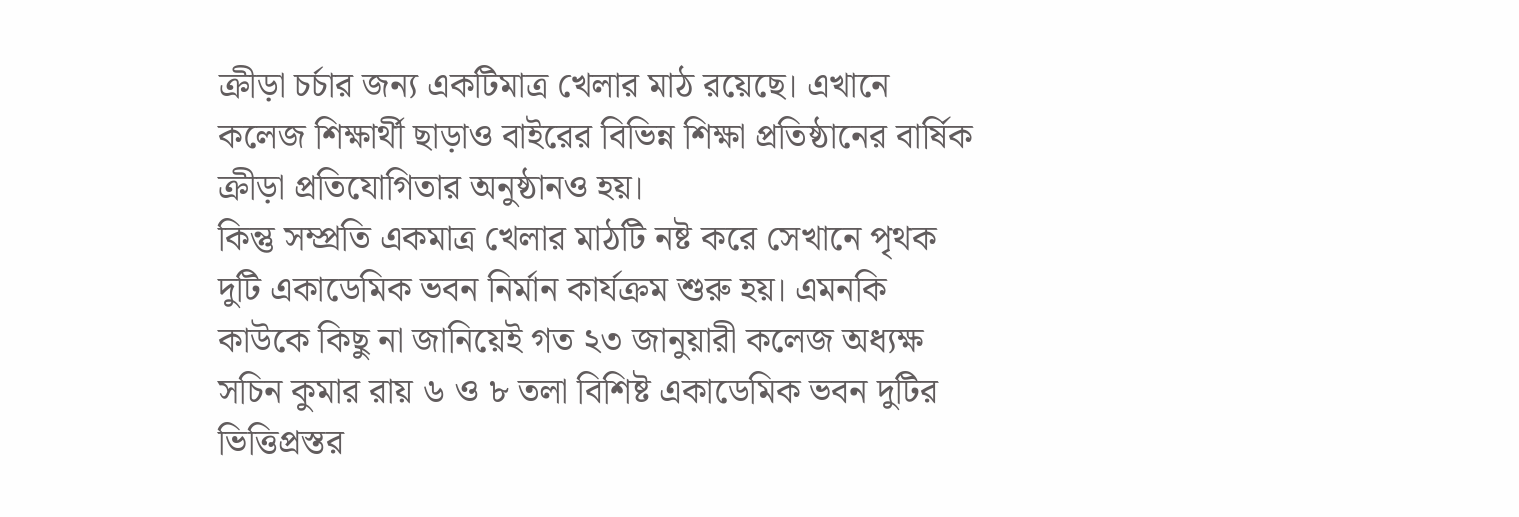ক্রীড়া চর্চার জন্য একটিমাত্র খেলার মাঠ রয়েছে। এখানে কলেজ শিক্ষার্থী ছাড়াও বাইরের বিভিন্ন শিক্ষা প্রতিষ্ঠানের বার্ষিক ক্রীড়া প্রতিযোগিতার অনুষ্ঠানও হয়।
কিন্তু সম্প্রতি একমাত্র খেলার মাঠটি নষ্ট করে সেখানে পৃথক দুটি একাডেমিক ভবন নির্মান কার্যক্রম শুরু হয়। এমনকি কাউকে কিছু না জানিয়েই গত ২৩ জানুয়ারী কলেজ অধ্যক্ষ সচিন কুমার রায় ৬ ও ৮ তলা বিশিষ্ট একাডেমিক ভবন দুটির ভিত্তিপ্রস্তর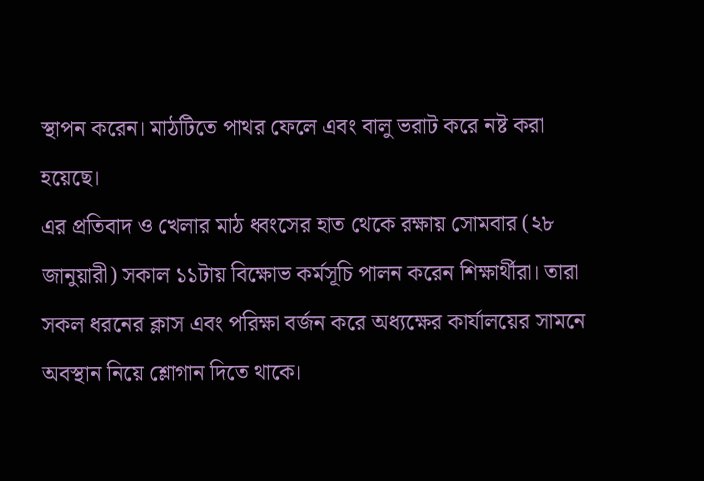স্থাপন করেন। মাঠটিতে পাথর ফেলে এবং বালু ভরাট করে নষ্ট করা হয়েছে।
এর প্রতিবাদ ও খেলার মাঠ ধ্বংসের হাত থেকে রক্ষায় সোমবার (২৮ জানুয়ারী) সকাল ১১টায় বিক্ষোভ কর্মসূচি পালন করেন শিক্ষার্থীরা। তারা সকল ধরনের ক্লাস এবং পরিক্ষা বর্জন করে অধ্যক্ষের কার্যালয়ের সামনে অবস্থান নিয়ে শ্লোগান দিতে থাকে।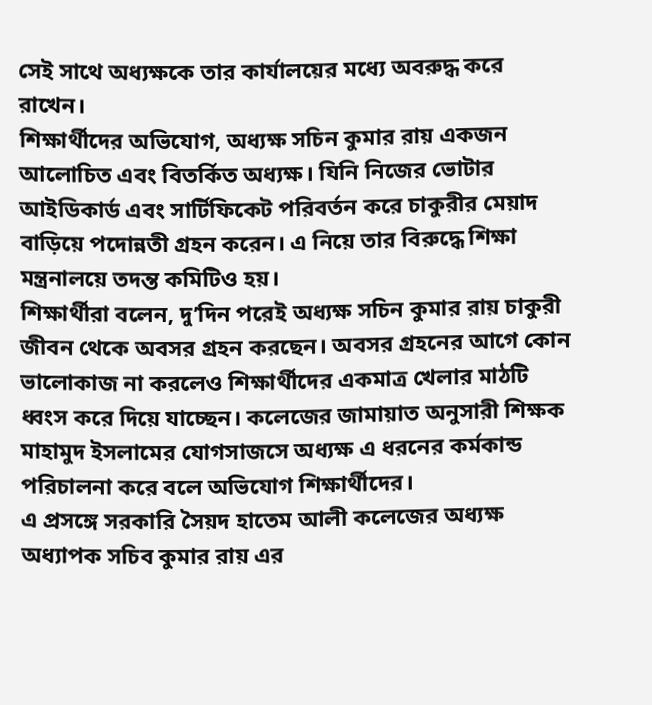সেই সাথে অধ্যক্ষকে তার কার্যালয়ের মধ্যে অবরুদ্ধ করে রাখেন।
শিক্ষার্থীদের অভিযোগ, অধ্যক্ষ সচিন কুমার রায় একজন আলোচিত এবং বিতর্কিত অধ্যক্ষ। যিনি নিজের ভোটার আইডিকার্ড এবং সার্টিফিকেট পরিবর্তন করে চাকুরীর মেয়াদ বাড়িয়ে পদোন্নতী গ্রহন করেন। এ নিয়ে তার বিরুদ্ধে শিক্ষা মন্ত্রনালয়ে তদন্ত কমিটিও হয়।
শিক্ষার্থীরা বলেন, দু’দিন পরেই অধ্যক্ষ সচিন কুমার রায় চাকুরী জীবন থেকে অবসর গ্রহন করছেন। অবসর গ্রহনের আগে কোন ভালোকাজ না করলেও শিক্ষার্থীদের একমাত্র খেলার মাঠটি ধ্বংস করে দিয়ে যাচ্ছেন। কলেজের জামায়াত অনুসারী শিক্ষক মাহামুদ ইসলামের যোগসাজসে অধ্যক্ষ এ ধরনের কর্মকান্ড পরিচালনা করে বলে অভিযোগ শিক্ষার্থীদের।
এ প্রসঙ্গে সরকারি সৈয়দ হাতেম আলী কলেজের অধ্যক্ষ অধ্যাপক সচিব কুমার রায় এর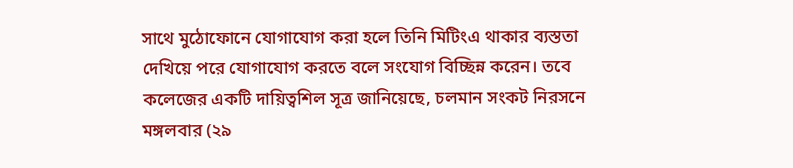সাথে মুঠোফোনে যোগাযোগ করা হলে তিনি মিটিংএ থাকার ব্যস্ততা দেখিয়ে পরে যোগাযোগ করতে বলে সংযোগ বিচ্ছিন্ন করেন। তবে কলেজের একটি দায়িত্বশিল সূত্র জানিয়েছে, চলমান সংকট নিরসনে মঙ্গলবার (২৯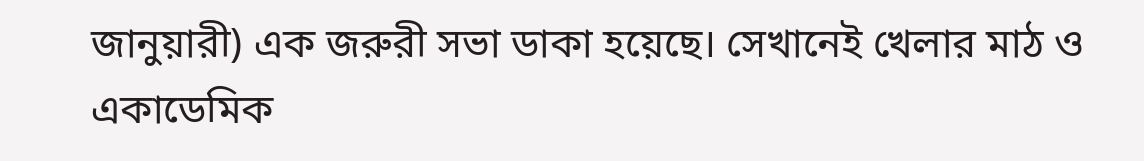জানুয়ারী) এক জরুরী সভা ডাকা হয়েছে। সেখানেই খেলার মাঠ ও একাডেমিক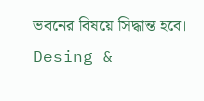ভবনের বিষয়ে সিদ্ধান্ত হবে।
Desing &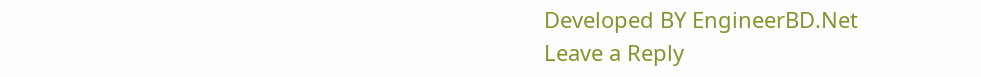Developed BY EngineerBD.Net
Leave a Reply